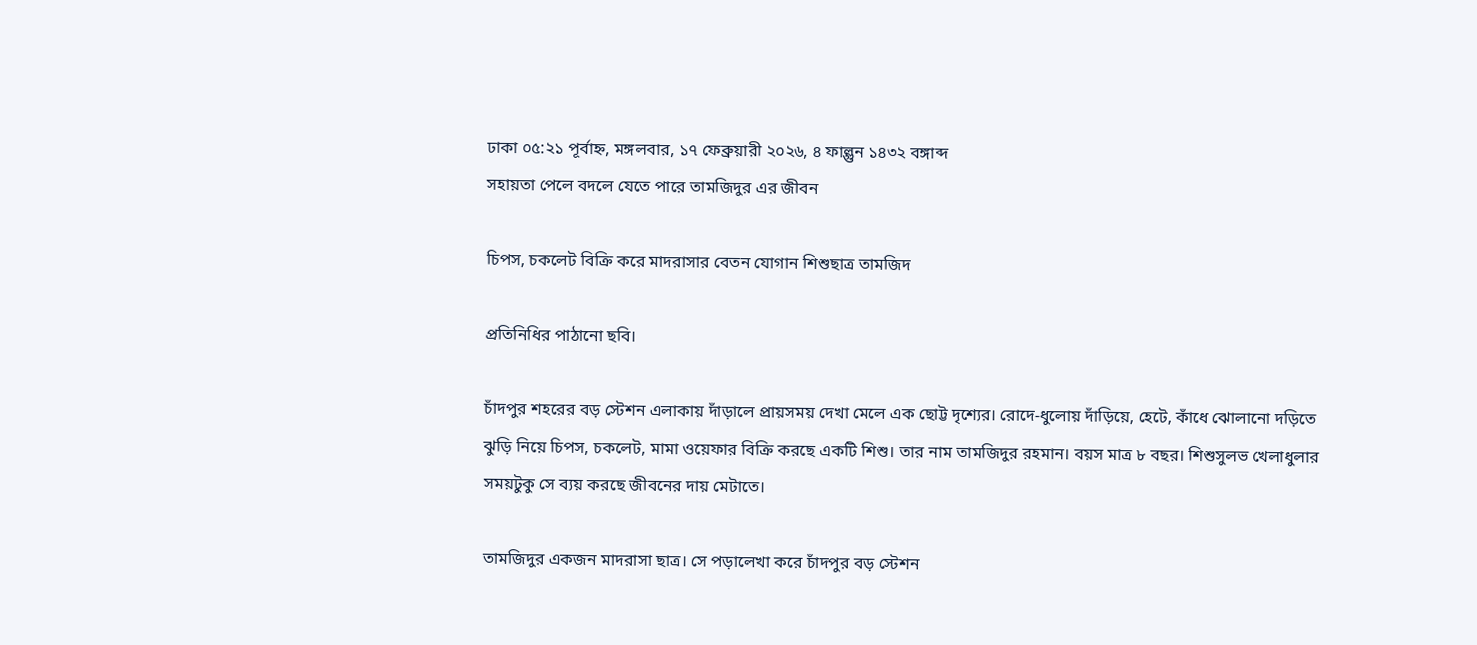ঢাকা ০৫:২১ পূর্বাহ্ন, মঙ্গলবার, ১৭ ফেব্রুয়ারী ২০২৬, ৪ ফাল্গুন ১৪৩২ বঙ্গাব্দ
সহায়তা পেলে বদলে যেতে পারে তামজিদুর এর জীবন

চিপস, চকলেট বিক্রি করে মাদরাসার বেতন যোগান শিশুছাত্র তামজিদ

প্রতিনিধির পাঠানো ছবি।

চাঁদপুর শহরের বড় স্টেশন এলাকায় দাঁড়ালে প্রায়সময় দেখা মেলে এক ছোট্ট দৃশ্যের। রোদে-ধুলোয় দাঁড়িয়ে, হেটে, কাঁধে ঝোলানো দড়িতে ঝুড়ি নিয়ে চিপস, চকলেট, মামা ওয়েফার বিক্রি করছে একটি শিশু। তার নাম তামজিদুর রহমান। বয়স মাত্র ৮ বছর। শিশুসুলভ খেলাধুলার সময়টুকু সে ব্যয় করছে জীবনের দায় মেটাতে।

তামজিদুর একজন মাদরাসা ছাত্র। সে পড়ালেখা করে চাঁদপুর বড় স্টেশন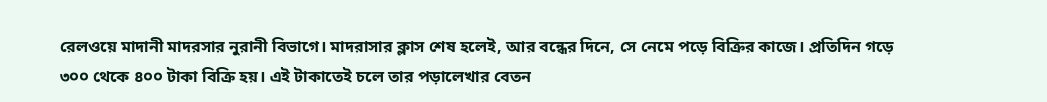রেলওয়ে মাদানী মাদরসার নুরানী বিভাগে। মাদরাসার ক্লাস শেষ হলেই, আর বন্ধের দিনে, সে নেমে পড়ে বিক্রির কাজে। প্রতিদিন গড়ে ৩০০ থেকে ৪০০ টাকা বিক্রি হয়। এই টাকাতেই চলে তার পড়ালেখার বেতন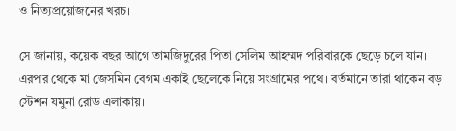ও নিত্যপ্রয়োজনের খরচ।

সে জানায়, কয়েক বছর আগে তামজিদুরের পিতা সেলিম আহম্মদ পরিবারকে ছেড়ে চলে যান। এরপর থেকে মা জেসমিন বেগম একাই ছেলেকে নিয়ে সংগ্রামের পথে। বর্তমানে তারা থাকেন বড় স্টেশন যমুনা রোড এলাকায়।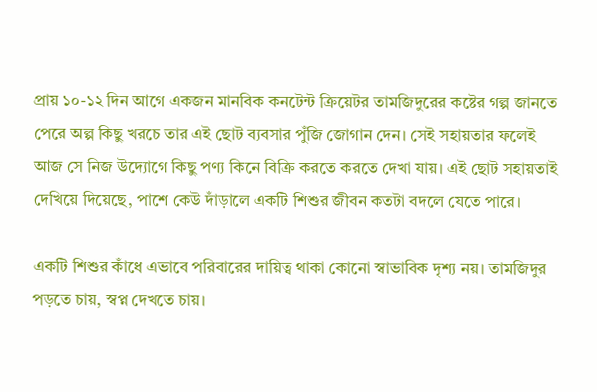প্রায় ১০-১২ দিন আগে একজন মানবিক কনটেন্ট ক্রিয়েটর তামজিদুরের কষ্টের গল্প জানতে পেরে অল্প কিছু খরচে তার এই ছোট ব্যবসার পুঁজি জোগান দেন। সেই সহায়তার ফলেই আজ সে নিজ উদ্যোগে কিছু পণ্য কিনে বিক্রি করতে করতে দেখা যায়। এই ছোট সহায়তাই দেখিয়ে দিয়েছে, পাশে কেউ দাঁড়ালে একটি শিশুর জীবন কতটা বদলে যেতে পারে।

একটি শিশুর কাঁধে এভাবে পরিবারের দায়িত্ব থাকা কোনো স্বাভাবিক দৃশ্য নয়। তামজিদুর পড়তে চায়, স্বপ্ন দেখতে চায়।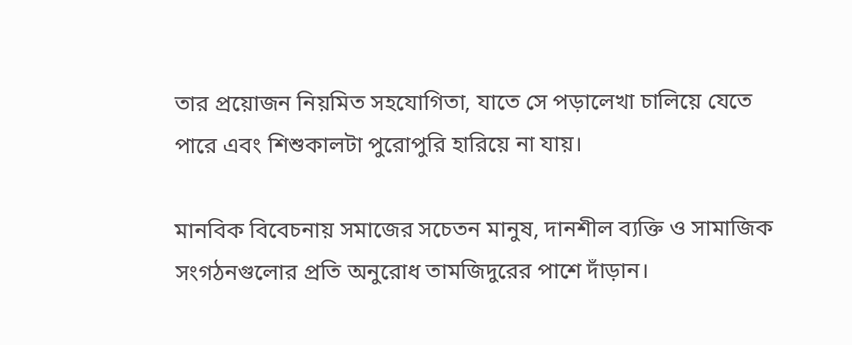তার প্রয়োজন নিয়মিত সহযোগিতা, যাতে সে পড়ালেখা চালিয়ে যেতে পারে এবং শিশুকালটা পুরোপুরি হারিয়ে না যায়।

মানবিক বিবেচনায় সমাজের সচেতন মানুষ, দানশীল ব্যক্তি ও সামাজিক সংগঠনগুলোর প্রতি অনুরোধ তামজিদুরের পাশে দাঁড়ান।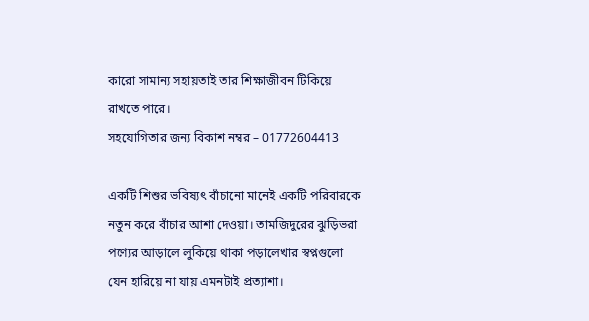কারো সামান্য সহায়তাই তার শিক্ষাজীবন টিকিয়ে রাখতে পারে।
সহযোগিতার জন্য বিকাশ নম্বর – 01772604413

একটি শিশুর ভবিষ্যৎ বাঁচানো মানেই একটি পরিবারকে নতুন করে বাঁচার আশা দেওয়া। তামজিদুরের ঝুড়িভরা পণ্যের আড়ালে লুকিয়ে থাকা পড়ালেখার স্বপ্নগুলো যেন হারিয়ে না যায় এমনটাই প্রত্যাশা।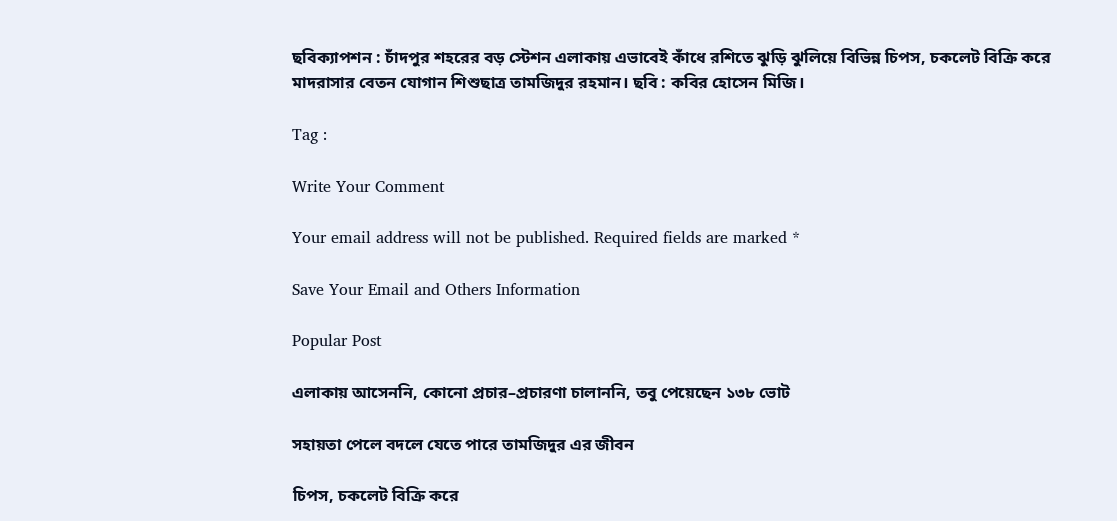ছবিক্যাপশন : চাঁদপুর শহরের বড় স্টেশন এলাকায় এভাবেই কাঁধে রশিতে ঝুড়ি ঝুলিয়ে বিভিন্ন চিপস, চকলেট বিক্রি করে মাদরাসার বেতন যোগান শিশুছাত্র তামজিদুর রহমান। ছবি : কবির হোসেন মিজি।

Tag :

Write Your Comment

Your email address will not be published. Required fields are marked *

Save Your Email and Others Information

Popular Post

এলাকায় আসেননি, কোনো প্রচার–প্রচারণা চালাননি, তবু পেয়েছেন ১৩৮ ভোট

সহায়তা পেলে বদলে যেতে পারে তামজিদুর এর জীবন

চিপস, চকলেট বিক্রি করে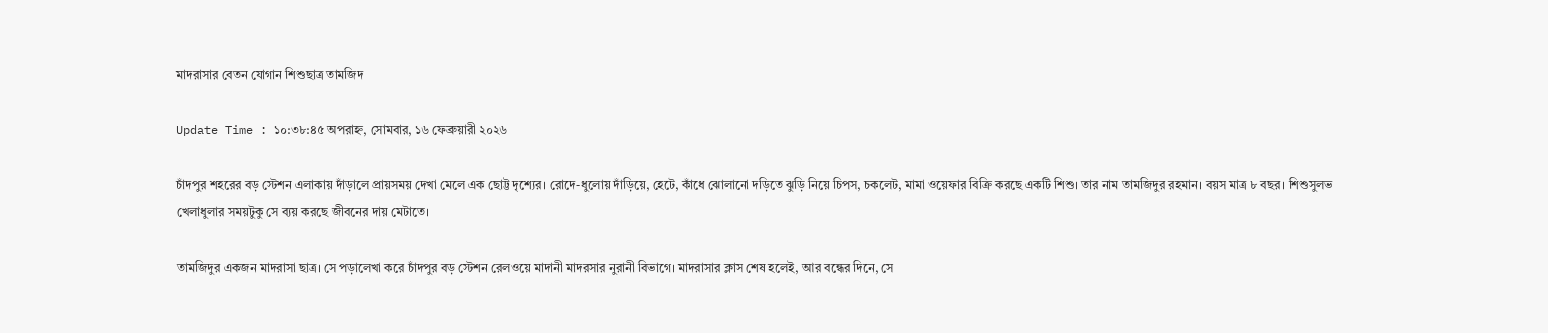মাদরাসার বেতন যোগান শিশুছাত্র তামজিদ

Update Time : ১০:৩৮:৪৫ অপরাহ্ন, সোমবার, ১৬ ফেব্রুয়ারী ২০২৬

চাঁদপুর শহরের বড় স্টেশন এলাকায় দাঁড়ালে প্রায়সময় দেখা মেলে এক ছোট্ট দৃশ্যের। রোদে-ধুলোয় দাঁড়িয়ে, হেটে, কাঁধে ঝোলানো দড়িতে ঝুড়ি নিয়ে চিপস, চকলেট, মামা ওয়েফার বিক্রি করছে একটি শিশু। তার নাম তামজিদুর রহমান। বয়স মাত্র ৮ বছর। শিশুসুলভ খেলাধুলার সময়টুকু সে ব্যয় করছে জীবনের দায় মেটাতে।

তামজিদুর একজন মাদরাসা ছাত্র। সে পড়ালেখা করে চাঁদপুর বড় স্টেশন রেলওয়ে মাদানী মাদরসার নুরানী বিভাগে। মাদরাসার ক্লাস শেষ হলেই, আর বন্ধের দিনে, সে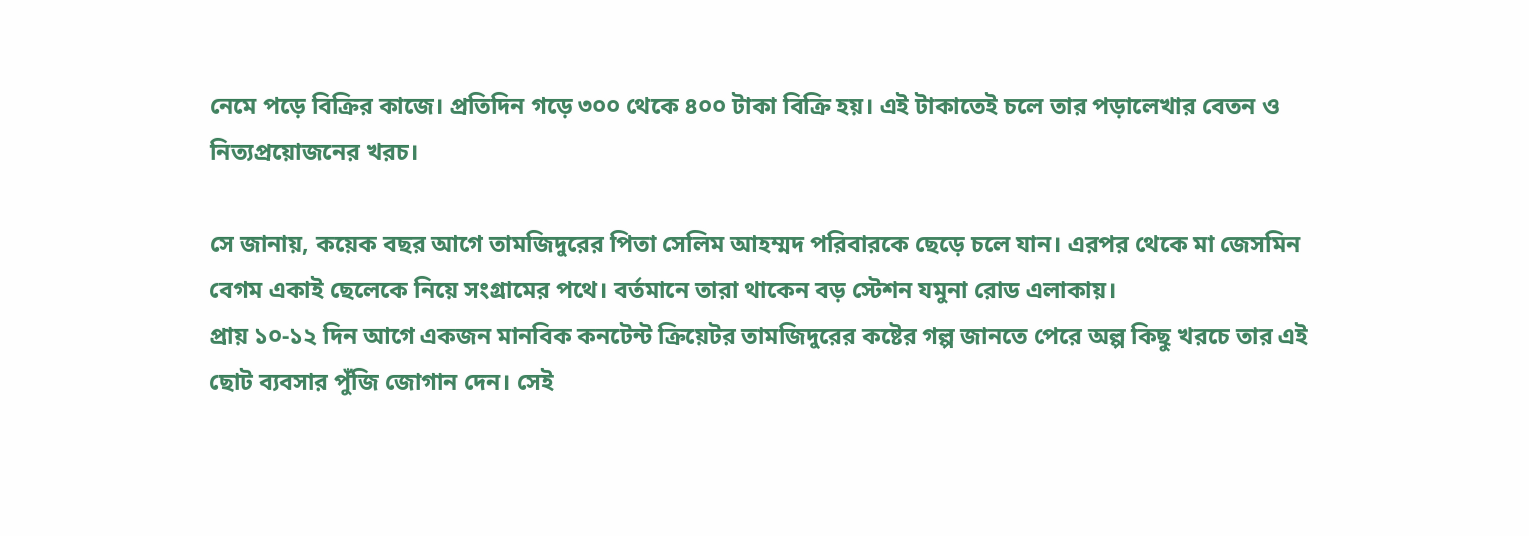নেমে পড়ে বিক্রির কাজে। প্রতিদিন গড়ে ৩০০ থেকে ৪০০ টাকা বিক্রি হয়। এই টাকাতেই চলে তার পড়ালেখার বেতন ও নিত্যপ্রয়োজনের খরচ।

সে জানায়, কয়েক বছর আগে তামজিদুরের পিতা সেলিম আহম্মদ পরিবারকে ছেড়ে চলে যান। এরপর থেকে মা জেসমিন বেগম একাই ছেলেকে নিয়ে সংগ্রামের পথে। বর্তমানে তারা থাকেন বড় স্টেশন যমুনা রোড এলাকায়।
প্রায় ১০-১২ দিন আগে একজন মানবিক কনটেন্ট ক্রিয়েটর তামজিদুরের কষ্টের গল্প জানতে পেরে অল্প কিছু খরচে তার এই ছোট ব্যবসার পুঁজি জোগান দেন। সেই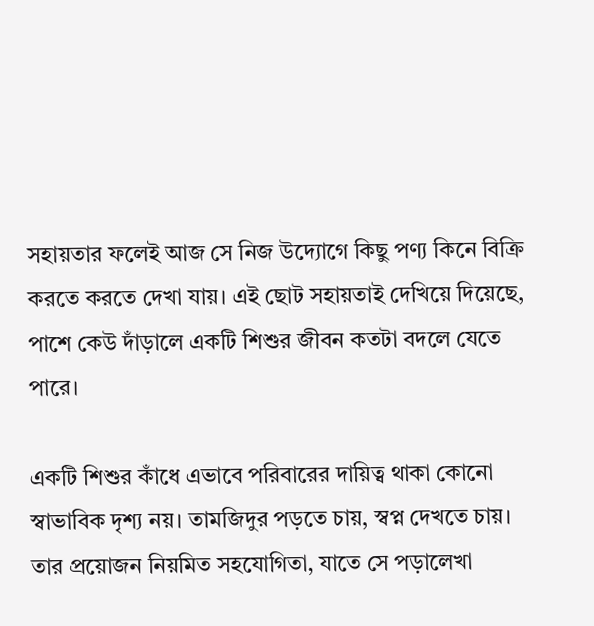সহায়তার ফলেই আজ সে নিজ উদ্যোগে কিছু পণ্য কিনে বিক্রি করতে করতে দেখা যায়। এই ছোট সহায়তাই দেখিয়ে দিয়েছে, পাশে কেউ দাঁড়ালে একটি শিশুর জীবন কতটা বদলে যেতে পারে।

একটি শিশুর কাঁধে এভাবে পরিবারের দায়িত্ব থাকা কোনো স্বাভাবিক দৃশ্য নয়। তামজিদুর পড়তে চায়, স্বপ্ন দেখতে চায়। তার প্রয়োজন নিয়মিত সহযোগিতা, যাতে সে পড়ালেখা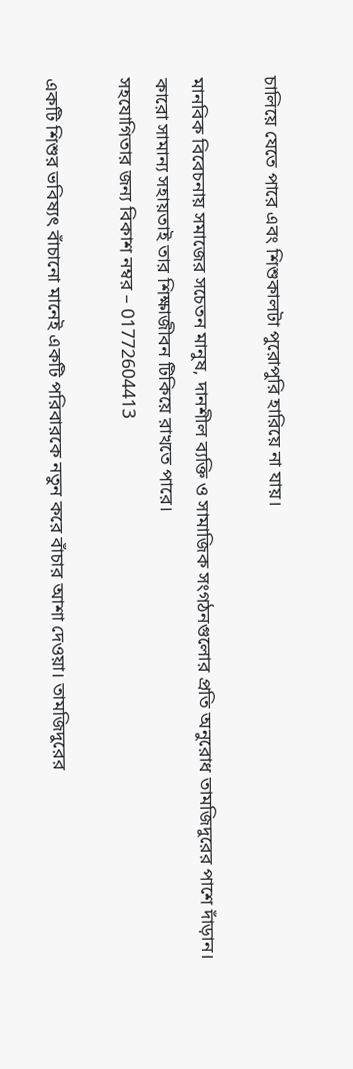চালিয়ে যেতে পারে এবং শিশুকালটা পুরোপুরি হারিয়ে না যায়।

মানবিক বিবেচনায় সমাজের সচেতন মানুষ, দানশীল ব্যক্তি ও সামাজিক সংগঠনগুলোর প্রতি অনুরোধ তামজিদুরের পাশে দাঁড়ান। কারো সামান্য সহায়তাই তার শিক্ষাজীবন টিকিয়ে রাখতে পারে।
সহযোগিতার জন্য বিকাশ নম্বর – 01772604413

একটি শিশুর ভবিষ্যৎ বাঁচানো মানেই একটি পরিবারকে নতুন করে বাঁচার আশা দেওয়া। তামজিদুরের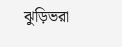ঝুড়িভরা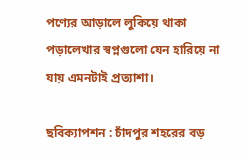পণ্যের আড়ালে লুকিয়ে থাকা পড়ালেখার স্বপ্নগুলো যেন হারিয়ে না যায় এমনটাই প্রত্যাশা।

ছবিক্যাপশন : চাঁদপুর শহরের বড়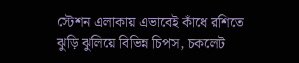স্টেশন এলাকায় এভাবেই কাঁধে রশিতে ঝুড়ি ঝুলিয়ে বিভিন্ন চিপস, চকলেট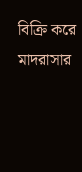বিক্রি করে মাদরাসার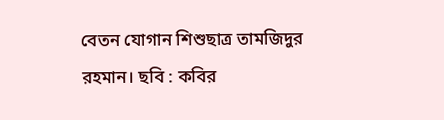বেতন যোগান শিশুছাত্র তামজিদুর রহমান। ছবি : কবির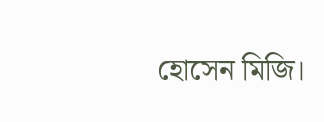হোসেন মিজি।